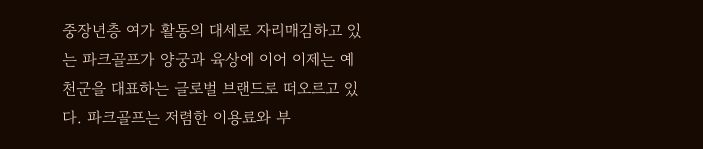중장년층 여가 활동의 대세로 자리매김하고 있는 파크골프가 양궁과 육상에 이어 이제는 예천군을 대표하는 글로벌 브랜드로 떠오르고 있다. 파크골프는 저렴한 이용료와 부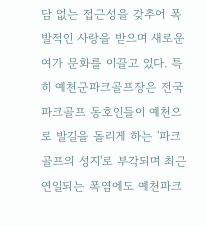담 없는 접근성을 갖추어 폭발적인 사랑을 받으며 새로운 여가 문화를 이끌고 있다. 특히 예천군파크골프장은 전국 파크골프 동호인들이 예천으로 발길을 돌리게 하는 '파크골프의 성지'로 부각되며 최근 연일되는 폭염에도 예천파크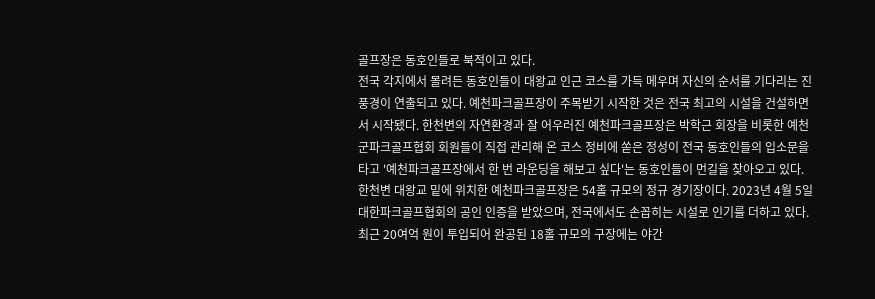골프장은 동호인들로 북적이고 있다.
전국 각지에서 몰려든 동호인들이 대왕교 인근 코스를 가득 메우며 자신의 순서를 기다리는 진풍경이 연출되고 있다. 예천파크골프장이 주목받기 시작한 것은 전국 최고의 시설을 건설하면서 시작됐다. 한천변의 자연환경과 잘 어우러진 예천파크골프장은 박학근 회장을 비롯한 예천군파크골프협회 회원들이 직접 관리해 온 코스 정비에 쏟은 정성이 전국 동호인들의 입소문을 타고 '예천파크골프장에서 한 번 라운딩을 해보고 싶다'는 동호인들이 먼길을 찾아오고 있다.
한천변 대왕교 밑에 위치한 예천파크골프장은 54홀 규모의 정규 경기장이다. 2023년 4월 5일 대한파크골프협회의 공인 인증을 받았으며, 전국에서도 손꼽히는 시설로 인기를 더하고 있다. 최근 20여억 원이 투입되어 완공된 18홀 규모의 구장에는 야간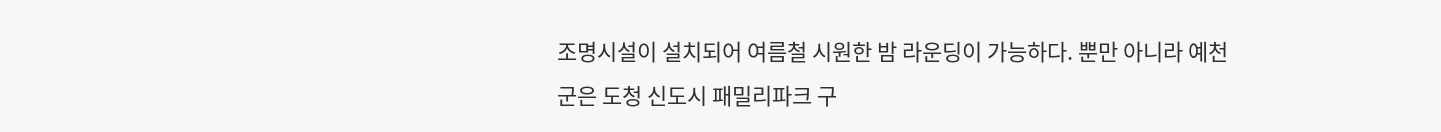조명시설이 설치되어 여름철 시원한 밤 라운딩이 가능하다. 뿐만 아니라 예천군은 도청 신도시 패밀리파크 구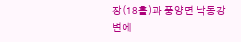장(18홀)과 풍양면 낙동강변에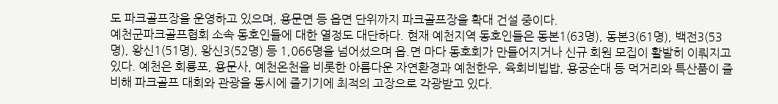도 파크골프장을 운영하고 있으며, 용문면 등 읍면 단위까지 파크골프장을 확대 건설 중이다.
예천군파크골프협회 소속 동호인들에 대한 열정도 대단하다. 현재 예천지역 동호인들은 동본1(63명), 동본3(61명), 백전3(53명), 왕신1(51명), 왕신3(52명) 등 1,066명을 넘어섰으며 읍.면 마다 동호회가 만들어지거나 신규 회원 모집이 활발히 이뤄지고 있다. 예천은 회룡포, 용문사, 예천온천을 비롯한 아름다운 자연환경과 예천한우, 육회비빕밥, 용궁순대 등 먹거리와 특산품이 즐비해 파크골프 대회와 관광을 동시에 즐기기에 최적의 고장으로 각광받고 있다.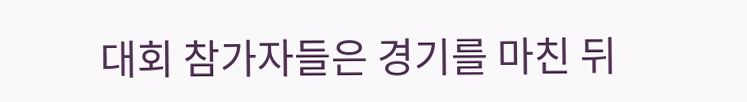대회 참가자들은 경기를 마친 뒤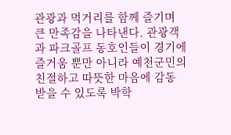관광과 먹거리를 함께 즐기며 큰 만족감을 나타낸다. 관광객과 파크골프 동호인들이 경기에 즐거움 뿐만 아니라 예천군민의 친절하고 따뜻한 마음에 감동 받을 수 있도록 박학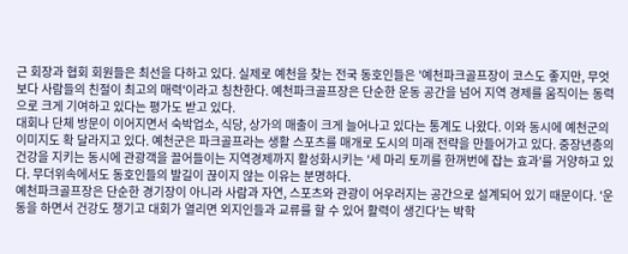근 회장과 협회 회원들은 최선을 다하고 있다. 실제로 예천을 찾는 전국 동호인들은 '예천파크골프장이 코스도 좋지만, 무엇보다 사람들의 친절이 최고의 매력'이라고 칭찬한다. 예천파크골프장은 단순한 운동 공간을 넘어 지역 경제를 움직이는 동력으로 크게 기여하고 있다는 평가도 받고 있다.
대회나 단체 방문이 이어지면서 숙박업소, 식당, 상가의 매출이 크게 늘어나고 있다는 통계도 나왔다. 이와 동시에 예천군의 이미지도 확 달라지고 있다. 예천군은 파크골프라는 생활 스포츠를 매개로 도시의 미래 전략을 만들어가고 있다. 중장년층의 건강을 지키는 동시에 관광객을 끌어들이는 지역경제까지 활성화시키는 '세 마리 토끼를 한꺼번에 잡는 효과'를 거양하고 있다. 무더위속에서도 동호인들의 발길이 끊이지 않는 이유는 분명하다.
예천파크골프장은 단순한 경기장이 아니라 사람과 자연, 스포츠와 관광이 어우러지는 공간으로 설계되어 있기 때문이다. '운동을 하면서 건강도 챙기고 대회가 열리면 외지인들과 교류를 할 수 있어 활력이 생긴다'는 박학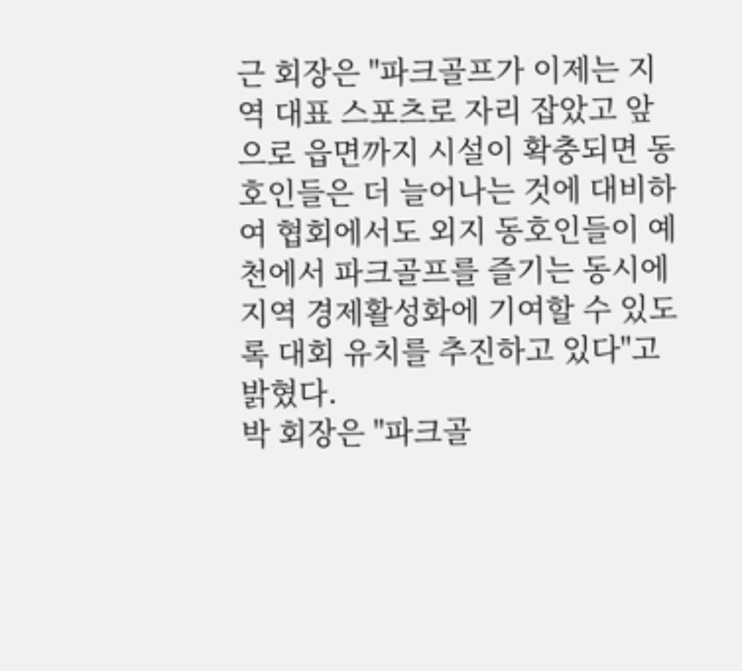근 회장은 "파크골프가 이제는 지역 대표 스포츠로 자리 잡았고 앞으로 읍면까지 시설이 확충되면 동호인들은 더 늘어나는 것에 대비하여 협회에서도 외지 동호인들이 예천에서 파크골프를 즐기는 동시에 지역 경제활성화에 기여할 수 있도록 대회 유치를 추진하고 있다"고 밝혔다.
박 회장은 "파크골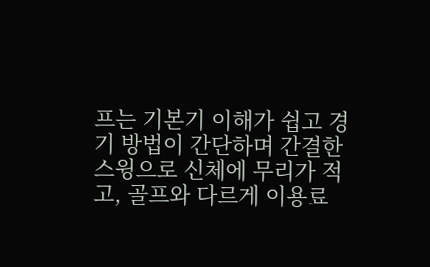프는 기본기 이해가 쉽고 경기 방법이 간단하며 간결한 스윙으로 신체에 무리가 적고, 골프와 다르게 이용료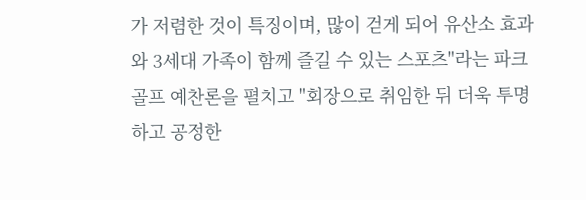가 저렴한 것이 특징이며, 많이 걷게 되어 유산소 효과와 3세대 가족이 함께 즐길 수 있는 스포츠"라는 파크골프 예찬론을 펼치고 "회장으로 취임한 뒤 더욱 투명하고 공정한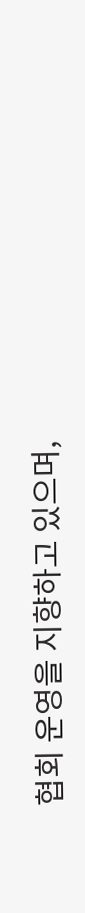협회 운영을 지향하고 있으며,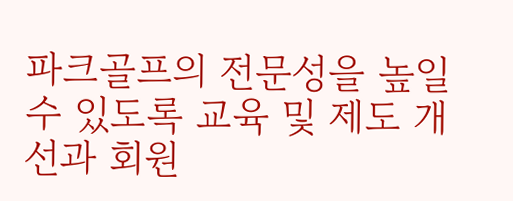파크골프의 전문성을 높일수 있도록 교육 및 제도 개선과 회원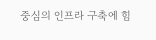중심의 인프라 구축에 힘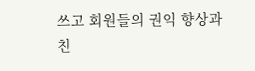쓰고 회원들의 권익 향상과 친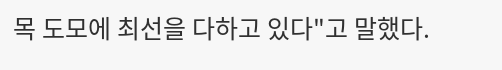목 도모에 최선을 다하고 있다"고 말했다.